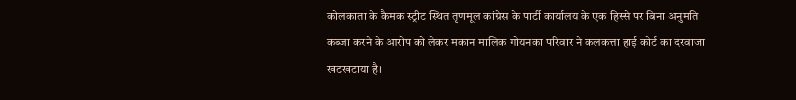कोलकाता के कैमक स्ट्रीट स्थित तृणमूल कांग्रेस के पार्टी कार्यालय के एक हिस्से पर बिना अनुमति कब्जा करने के आरोप को लेकर मकान मालिक गोयनका परिवार ने कलकत्ता हाई कोर्ट का दरवाजा खटखटाया है।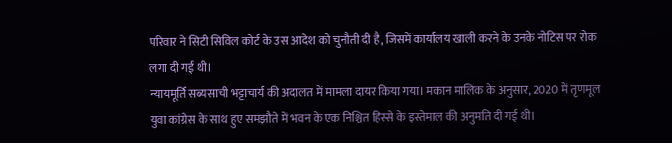परिवार ने सिटी सिविल कोर्ट के उस आदेश को चुनौती दी है, जिसमें कार्यालय खाली करने के उनके नोटिस पर रोक लगा दी गई थी।
न्यायमूर्ति सब्यसाची भट्टाचार्य की अदालत में मामला दायर किया गया। मकान मालिक के अनुसार, 2020 में तृणमूल युवा कांग्रेस के साथ हुए समझौते में भवन के एक निश्चित हिस्से के इस्तेमाल की अनुमति दी गई थी।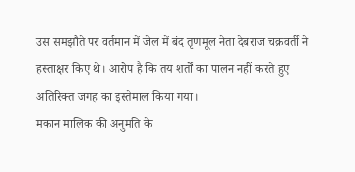उस समझौते पर वर्तमान में जेल में बंद तृणमूल नेता देबराज चक्रवर्ती ने हस्ताक्षर किए थे। आरोप है कि तय शर्तों का पालन नहीं करते हुए अतिरिक्त जगह का इस्तेमाल किया गया।
मकान मालिक की अनुमति के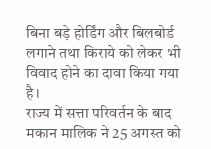बिना बड़े होर्डिंग और बिलबोर्ड लगाने तथा किराये को लेकर भी विवाद होने का दावा किया गया है।
राज्य में सत्ता परिवर्तन के बाद मकान मालिक ने 25 अगस्त को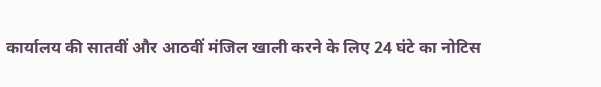कार्यालय की सातवीं और आठवीं मंजिल खाली करने के लिए 24 घंटे का नोटिस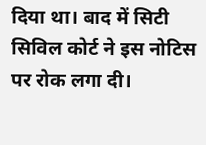दिया था। बाद में सिटी सिविल कोर्ट ने इस नोटिस पर रोक लगा दी।